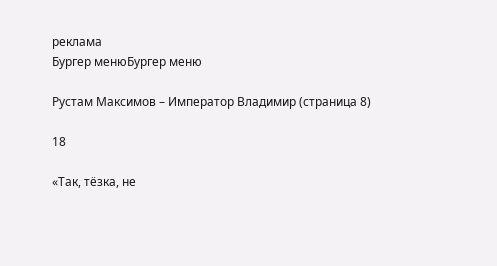реклама
Бургер менюБургер меню

Рустам Максимов – Император Владимир (страница 8)

18

«Так, тёзка, не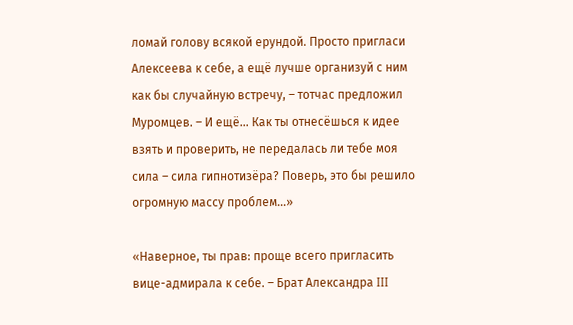ломай голову всякой ерундой. Просто пригласи Алексеева к себе, а ещё лучше организуй с ним как бы случайную встречу, – тотчас предложил Муромцев. – И ещё… Как ты отнесёшься к идее взять и проверить, не передалась ли тебе моя сила – сила гипнотизёра? Поверь, это бы решило огромную массу проблем…»

«Наверное, ты прав: проще всего пригласить вице-адмирала к себе. – Брат Александра III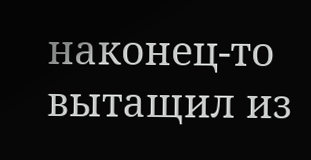наконец-то вытащил из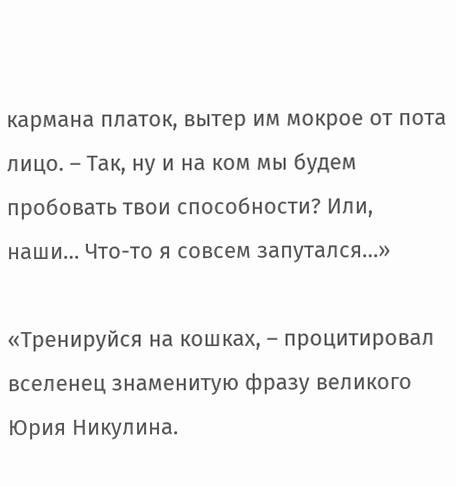кармана платок, вытер им мокрое от пота лицо. – Так, ну и на ком мы будем пробовать твои способности? Или, наши… Что-то я совсем запутался…»

«Тренируйся на кошках, – процитировал вселенец знаменитую фразу великого Юрия Никулина.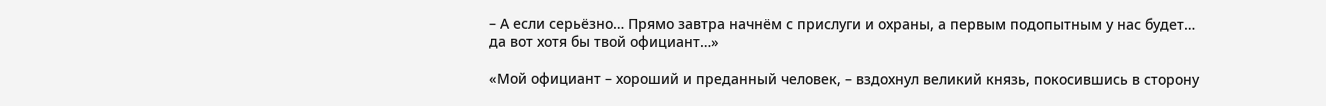– А если серьёзно… Прямо завтра начнём с прислуги и охраны, а первым подопытным у нас будет… да вот хотя бы твой официант…»

«Мой официант – хороший и преданный человек, – вздохнул великий князь, покосившись в сторону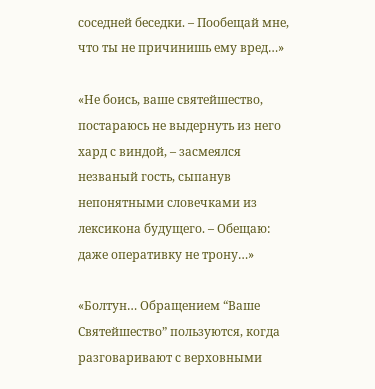соседней беседки. – Пообещай мне, что ты не причинишь ему вред…»

«Не боись, ваше святейшество, постараюсь не выдернуть из него хард с виндой, – засмеялся незваный гость, сыпанув непонятными словечками из лексикона будущего. – Обещаю: даже оперативку не трону…»

«Болтун… Обращением “Ваше Святейшество” пользуются, когда разговаривают с верховными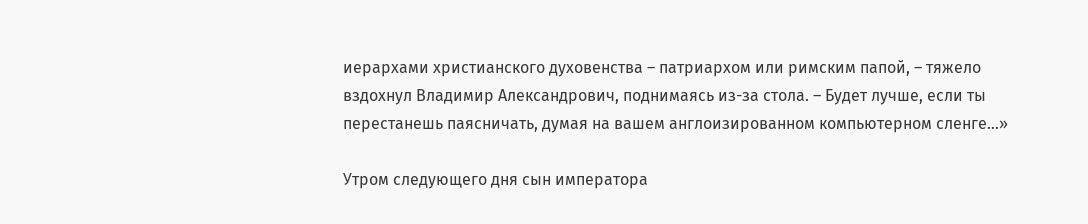иерархами христианского духовенства – патриархом или римским папой, – тяжело вздохнул Владимир Александрович, поднимаясь из-за стола. – Будет лучше, если ты перестанешь паясничать, думая на вашем англоизированном компьютерном сленге…»

Утром следующего дня сын императора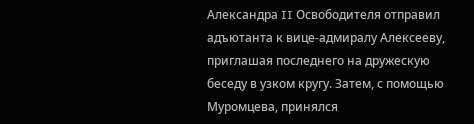Александра II Освободителя отправил адъютанта к вице-адмиралу Алексееву, приглашая последнего на дружескую беседу в узком кругу. Затем, с помощью Муромцева, принялся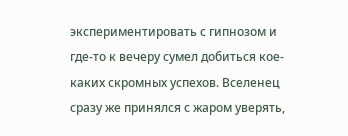экспериментировать с гипнозом и где-то к вечеру сумел добиться кое-каких скромных успехов. Вселенец сразу же принялся с жаром уверять,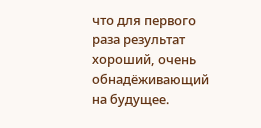что для первого раза результат хороший, очень обнадёживающий на будущее.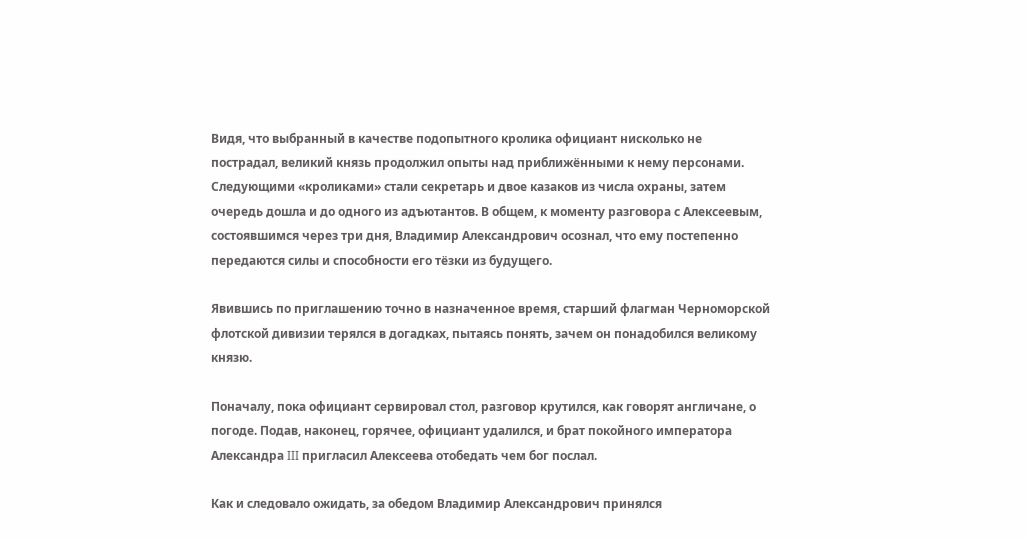Видя, что выбранный в качестве подопытного кролика официант нисколько не пострадал, великий князь продолжил опыты над приближёнными к нему персонами. Следующими «кроликами» стали секретарь и двое казаков из числа охраны, затем очередь дошла и до одного из адъютантов. В общем, к моменту разговора с Алексеевым, состоявшимся через три дня, Владимир Александрович осознал, что ему постепенно передаются силы и способности его тёзки из будущего.

Явившись по приглашению точно в назначенное время, старший флагман Черноморской флотской дивизии терялся в догадках, пытаясь понять, зачем он понадобился великому князю.

Поначалу, пока официант сервировал стол, разговор крутился, как говорят англичане, о погоде. Подав, наконец, горячее, официант удалился, и брат покойного императора Александра III пригласил Алексеева отобедать чем бог послал.

Как и следовало ожидать, за обедом Владимир Александрович принялся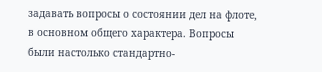задавать вопросы о состоянии дел на флоте, в основном общего характера. Вопросы были настолько стандартно-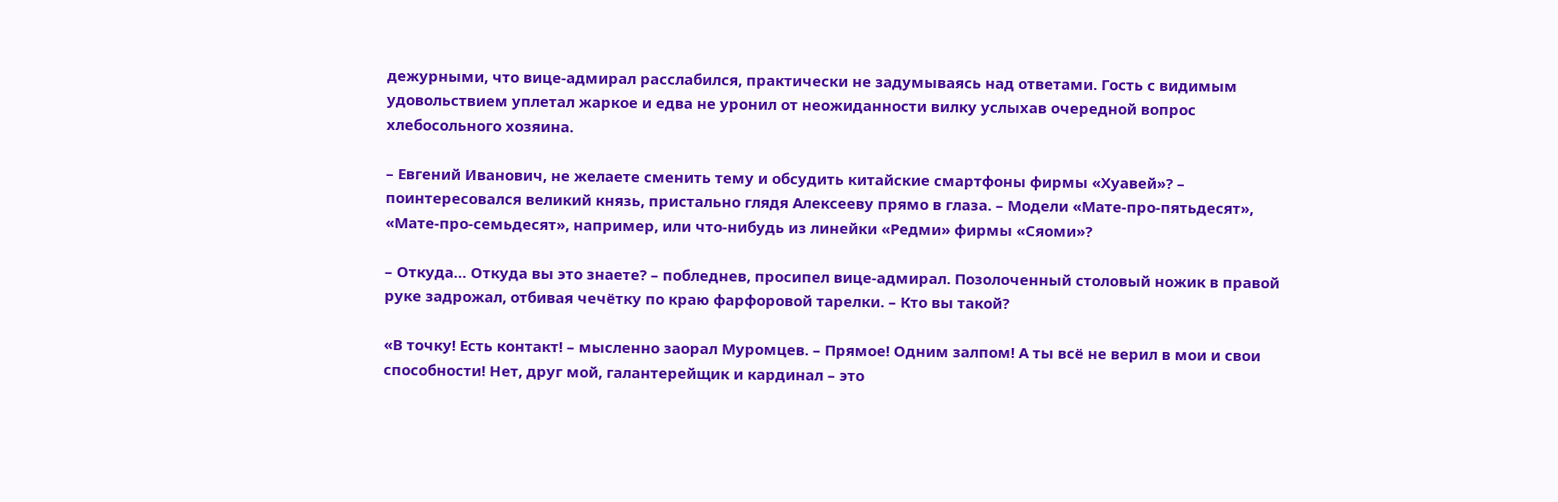дежурными, что вице-адмирал расслабился, практически не задумываясь над ответами. Гость с видимым удовольствием уплетал жаркое и едва не уронил от неожиданности вилку услыхав очередной вопрос хлебосольного хозяина.

– Евгений Иванович, не желаете сменить тему и обсудить китайские смартфоны фирмы «Хуавей»? – поинтересовался великий князь, пристально глядя Алексееву прямо в глаза. – Модели «Мате-про-пятьдесят», «Мате-про-семьдесят», например, или что-нибудь из линейки «Редми» фирмы «Сяоми»?

– Откуда… Откуда вы это знаете? – побледнев, просипел вице-адмирал. Позолоченный столовый ножик в правой руке задрожал, отбивая чечётку по краю фарфоровой тарелки. – Кто вы такой?

«В точку! Есть контакт! – мысленно заорал Муромцев. – Прямое! Одним залпом! А ты всё не верил в мои и свои способности! Нет, друг мой, галантерейщик и кардинал – это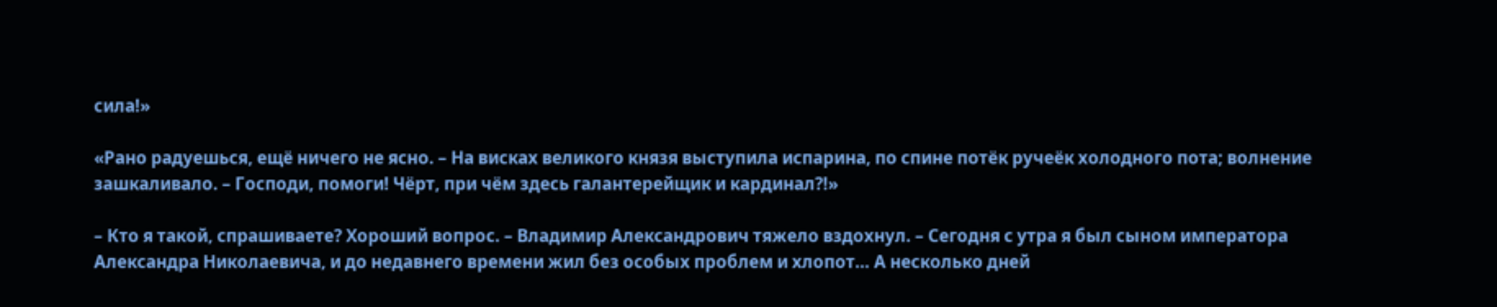сила!»

«Рано радуешься, ещё ничего не ясно. – На висках великого князя выступила испарина, по спине потёк ручеёк холодного пота; волнение зашкаливало. – Господи, помоги! Чёрт, при чём здесь галантерейщик и кардинал?!»

– Кто я такой, спрашиваете? Хороший вопрос. – Владимир Александрович тяжело вздохнул. – Сегодня с утра я был сыном императора Александра Николаевича, и до недавнего времени жил без особых проблем и хлопот… А несколько дней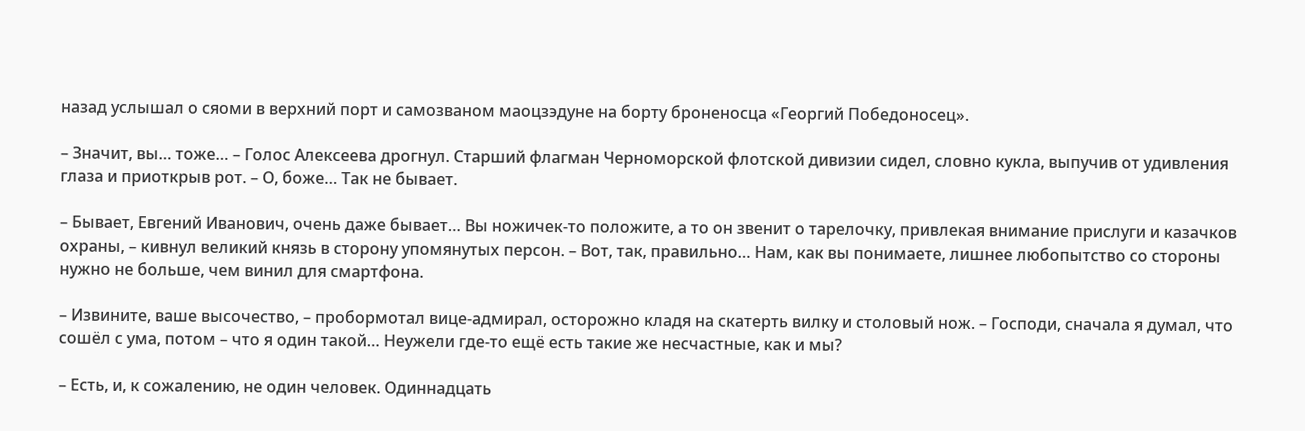назад услышал о сяоми в верхний порт и самозваном маоцзэдуне на борту броненосца «Георгий Победоносец».

– Значит, вы… тоже… – Голос Алексеева дрогнул. Старший флагман Черноморской флотской дивизии сидел, словно кукла, выпучив от удивления глаза и приоткрыв рот. – О, боже… Так не бывает.

– Бывает, Евгений Иванович, очень даже бывает… Вы ножичек-то положите, а то он звенит о тарелочку, привлекая внимание прислуги и казачков охраны, – кивнул великий князь в сторону упомянутых персон. – Вот, так, правильно… Нам, как вы понимаете, лишнее любопытство со стороны нужно не больше, чем винил для смартфона.

– Извините, ваше высочество, – пробормотал вице-адмирал, осторожно кладя на скатерть вилку и столовый нож. – Господи, сначала я думал, что сошёл с ума, потом – что я один такой… Неужели где-то ещё есть такие же несчастные, как и мы?

– Есть, и, к сожалению, не один человек. Одиннадцать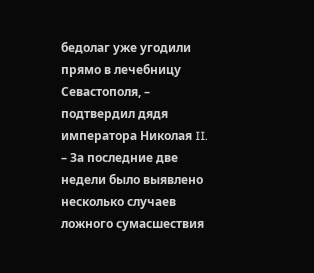бедолаг уже угодили прямо в лечебницу Севастополя, – подтвердил дядя императора Николая II. – За последние две недели было выявлено несколько случаев ложного сумасшествия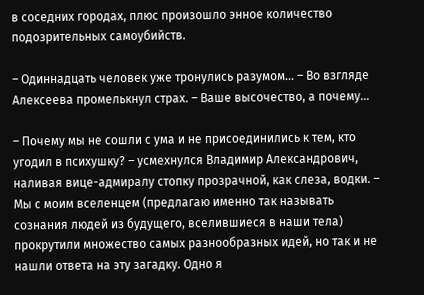в соседних городах, плюс произошло энное количество подозрительных самоубийств.

– Одиннадцать человек уже тронулись разумом… – Во взгляде Алексеева промелькнул страх. – Ваше высочество, а почему…

– Почему мы не сошли с ума и не присоединились к тем, кто угодил в психушку? – усмехнулся Владимир Александрович, наливая вице-адмиралу стопку прозрачной, как слеза, водки. – Мы с моим вселенцем (предлагаю именно так называть сознания людей из будущего, вселившиеся в наши тела) прокрутили множество самых разнообразных идей, но так и не нашли ответа на эту загадку. Одно я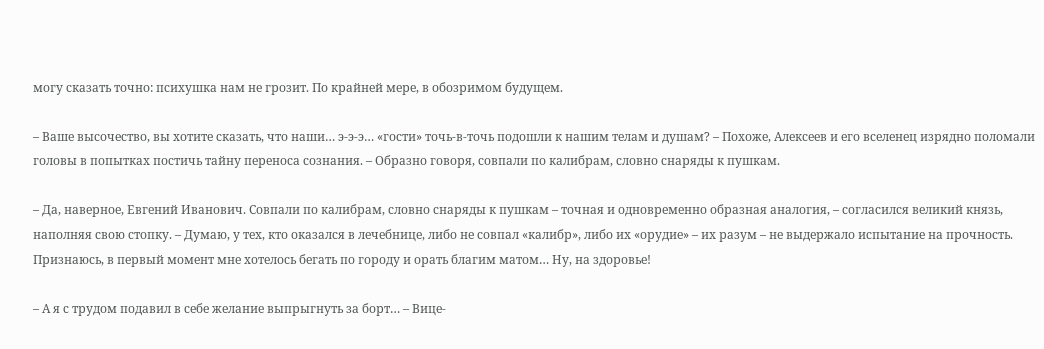могу сказать точно: психушка нам не грозит. По крайней мере, в обозримом будущем.

– Ваше высочество, вы хотите сказать, что наши… э-э-э… «гости» точь-в-точь подошли к нашим телам и душам? – Похоже, Алексеев и его вселенец изрядно поломали головы в попытках постичь тайну переноса сознания. – Образно говоря, совпали по калибрам, словно снаряды к пушкам.

– Да, наверное, Евгений Иванович. Совпали по калибрам, словно снаряды к пушкам – точная и одновременно образная аналогия, – согласился великий князь, наполняя свою стопку. – Думаю, у тех, кто оказался в лечебнице, либо не совпал «калибр», либо их «орудие» – их разум – не выдержало испытание на прочность. Признаюсь, в первый момент мне хотелось бегать по городу и орать благим матом… Ну, на здоровье!

– А я с трудом подавил в себе желание выпрыгнуть за борт… – Вице-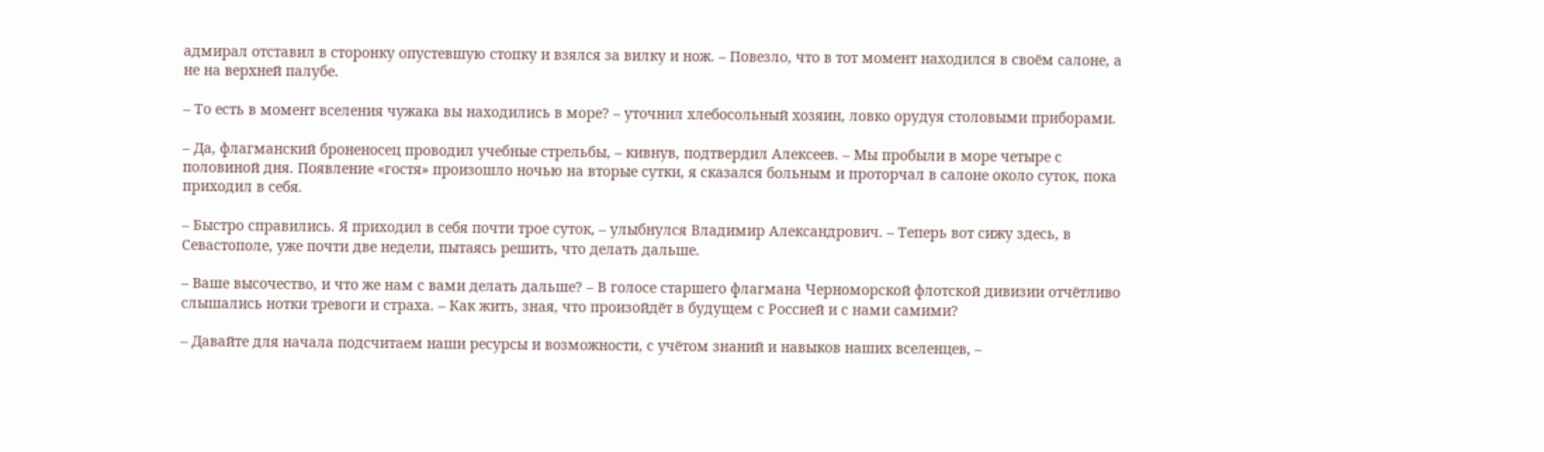адмирал отставил в сторонку опустевшую стопку и взялся за вилку и нож. – Повезло, что в тот момент находился в своём салоне, а не на верхней палубе.

– То есть в момент вселения чужака вы находились в море? – уточнил хлебосольный хозяин, ловко орудуя столовыми приборами.

– Да, флагманский броненосец проводил учебные стрельбы, – кивнув, подтвердил Алексеев. – Мы пробыли в море четыре с половиной дня. Появление «гостя» произошло ночью на вторые сутки, я сказался больным и проторчал в салоне около суток, пока приходил в себя.

– Быстро справились. Я приходил в себя почти трое суток, – улыбнулся Владимир Александрович. – Теперь вот сижу здесь, в Севастополе, уже почти две недели, пытаясь решить, что делать дальше.

– Ваше высочество, и что же нам с вами делать дальше? – В голосе старшего флагмана Черноморской флотской дивизии отчётливо слышались нотки тревоги и страха. – Как жить, зная, что произойдёт в будущем с Россией и с нами самими?

– Давайте для начала подсчитаем наши ресурсы и возможности, с учётом знаний и навыков наших вселенцев, –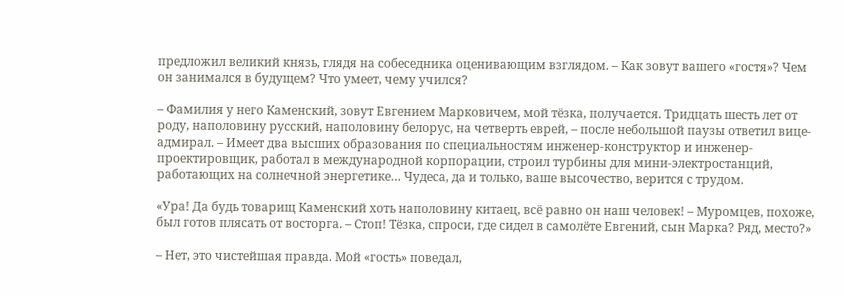предложил великий князь, глядя на собеседника оценивающим взглядом. – Как зовут вашего «гостя»? Чем он занимался в будущем? Что умеет, чему учился?

– Фамилия у него Каменский, зовут Евгением Марковичем, мой тёзка, получается. Тридцать шесть лет от роду, наполовину русский, наполовину белорус, на четверть еврей, – после небольшой паузы ответил вице-адмирал. – Имеет два высших образования по специальностям инженер-конструктор и инженер-проектировщик, работал в международной корпорации, строил турбины для мини-электростанций, работающих на солнечной энергетике… Чудеса, да и только, ваше высочество, верится с трудом.

«Ура! Да будь товарищ Каменский хоть наполовину китаец, всё равно он наш человек! – Муромцев, похоже, был готов плясать от восторга. – Стоп! Тёзка, спроси, где сидел в самолёте Евгений, сын Марка? Ряд, место?»

– Нет, это чистейшая правда. Мой «гость» поведал,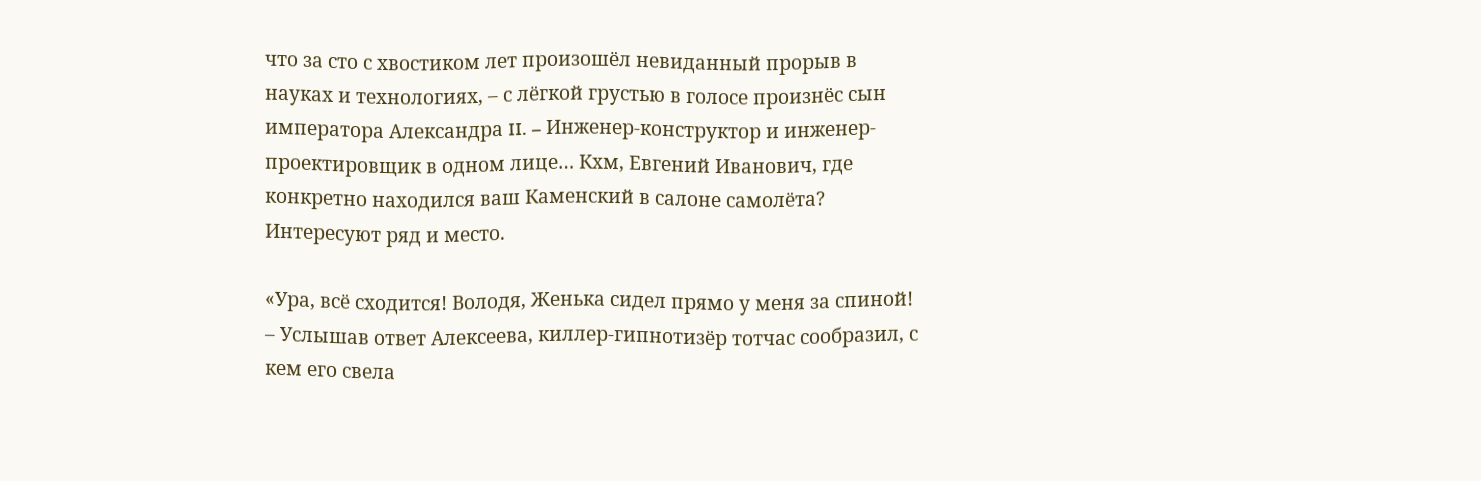что за сто с хвостиком лет произошёл невиданный прорыв в науках и технологиях, – с лёгкой грустью в голосе произнёс сын императора Александра II. – Инженер-конструктор и инженер-проектировщик в одном лице… Кхм, Евгений Иванович, где конкретно находился ваш Каменский в салоне самолёта? Интересуют ряд и место.

«Ура, всё сходится! Володя, Женька сидел прямо у меня за спиной! – Услышав ответ Алексеева, киллер-гипнотизёр тотчас сообразил, с кем его свела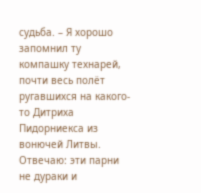судьба. – Я хорошо запомнил ту компашку технарей, почти весь полёт ругавшихся на какого-то Дитриха Пидорниекса из вонючей Литвы. Отвечаю: эти парни не дураки и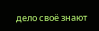дело своё знают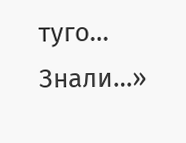туго… Знали…»